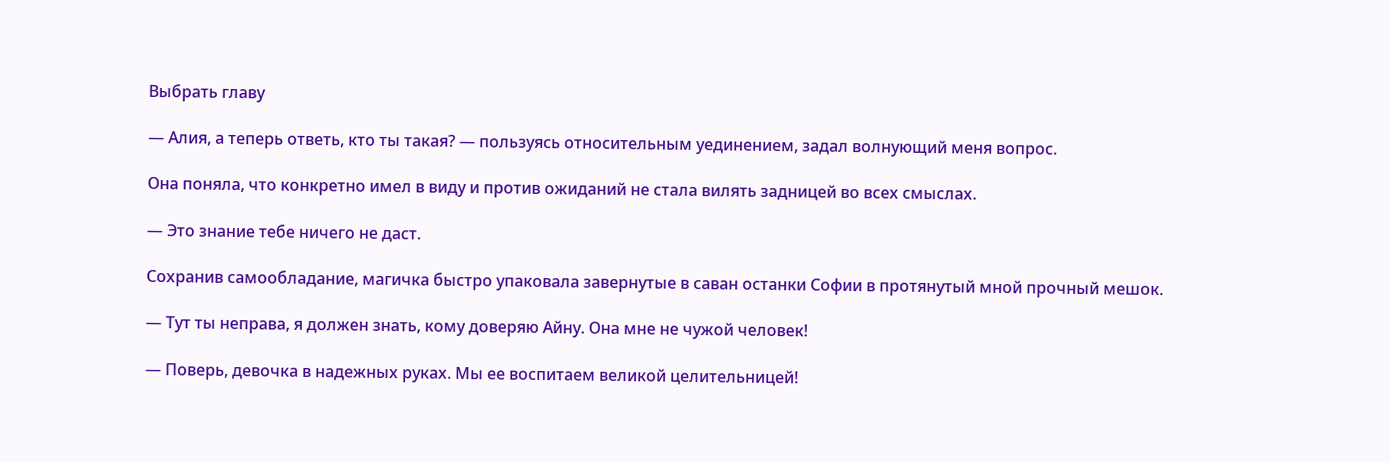Выбрать главу

— Алия, а теперь ответь, кто ты такая? — пользуясь относительным уединением, задал волнующий меня вопрос.

Она поняла, что конкретно имел в виду и против ожиданий не стала вилять задницей во всех смыслах.

— Это знание тебе ничего не даст.

Сохранив самообладание, магичка быстро упаковала завернутые в саван останки Софии в протянутый мной прочный мешок.

— Тут ты неправа, я должен знать, кому доверяю Айну. Она мне не чужой человек!

— Поверь, девочка в надежных руках. Мы ее воспитаем великой целительницей!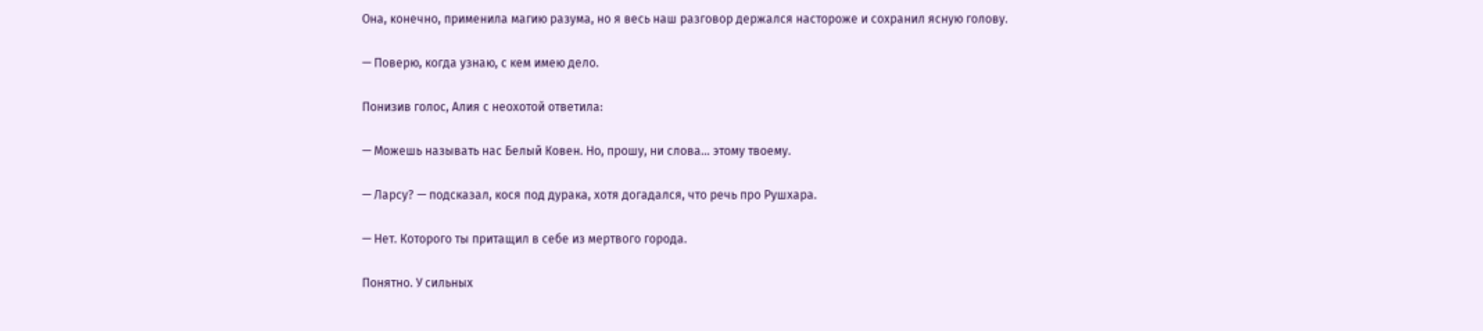Она, конечно, применила магию разума, но я весь наш разговор держался настороже и сохранил ясную голову.

— Поверю, когда узнаю, с кем имею дело.

Понизив голос, Алия с неохотой ответила:

— Можешь называть нас Белый Ковен. Но, прошу, ни слова… этому твоему.

— Ларсу? — подсказал, кося под дурака, хотя догадался, что речь про Рушхара.

— Нет. Которого ты притащил в себе из мертвого города.

Понятно. У сильных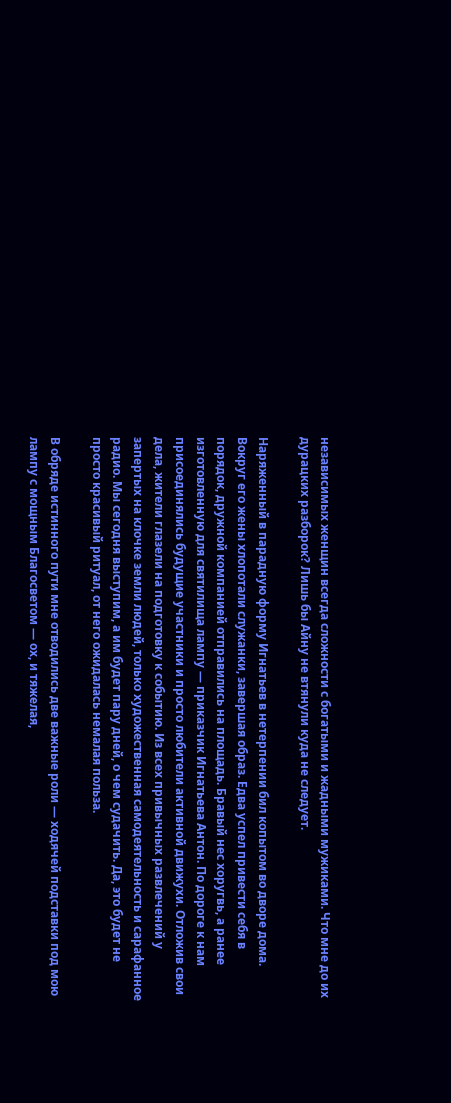независимых женщин всегда сложности с богатыми и жадными мужиками. Что мне до их дурацких разборок? Лишь бы Айну не втянули куда не следует.

Наряженный в парадную форму Игнатьев в нетерпении бил копытом во дворе дома. Вокруг его жены хлопотали служанки, завершая образ. Едва успел привести себя в порядок, дружной компанией отправились на площадь. Бравый нес хоругвь, а ранее изготовленную для святилища лампу — приказчик Игнатьева Антон. По дороге к нам присоединялись будущие участники и просто любители активной движухи. Отложив свои дела, жители глазели на подготовку к событию. Из всех привычных развлечений у запертых на клочке земли людей, только художественная самодеятельность и сарафанное радио. Мы сегодня выступим, а им будет пару дней, о чем судачить. Да, это будет не просто красивый ритуал, от него ожидалась немалая польза.

В обряде истинного пути мне отводились две важные роли — ходячей подставки под мою лампу с мощным Благосветом — ох, и тяжелая,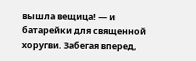вышла вещица! — и батарейки для священной хоругви. Забегая вперед,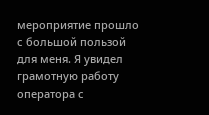мероприятие прошло с большой пользой для меня. Я увидел грамотную работу оператора с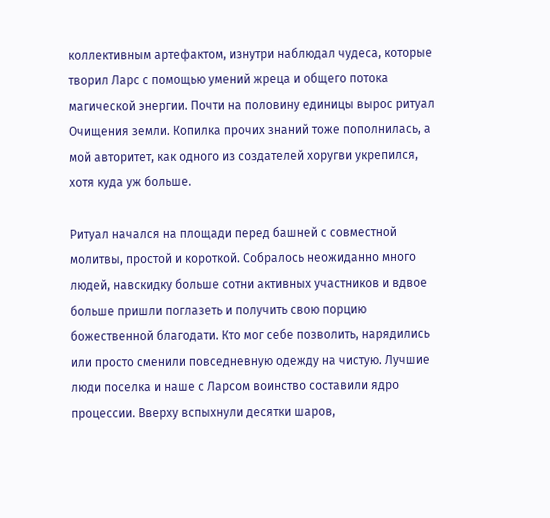коллективным артефактом, изнутри наблюдал чудеса, которые творил Ларс с помощью умений жреца и общего потока магической энергии. Почти на половину единицы вырос ритуал Очищения земли. Копилка прочих знаний тоже пополнилась, а мой авторитет, как одного из создателей хоругви укрепился, хотя куда уж больше.

Ритуал начался на площади перед башней с совместной молитвы, простой и короткой. Собралось неожиданно много людей, навскидку больше сотни активных участников и вдвое больше пришли поглазеть и получить свою порцию божественной благодати. Кто мог себе позволить, нарядились или просто сменили повседневную одежду на чистую. Лучшие люди поселка и наше с Ларсом воинство составили ядро процессии. Вверху вспыхнули десятки шаров,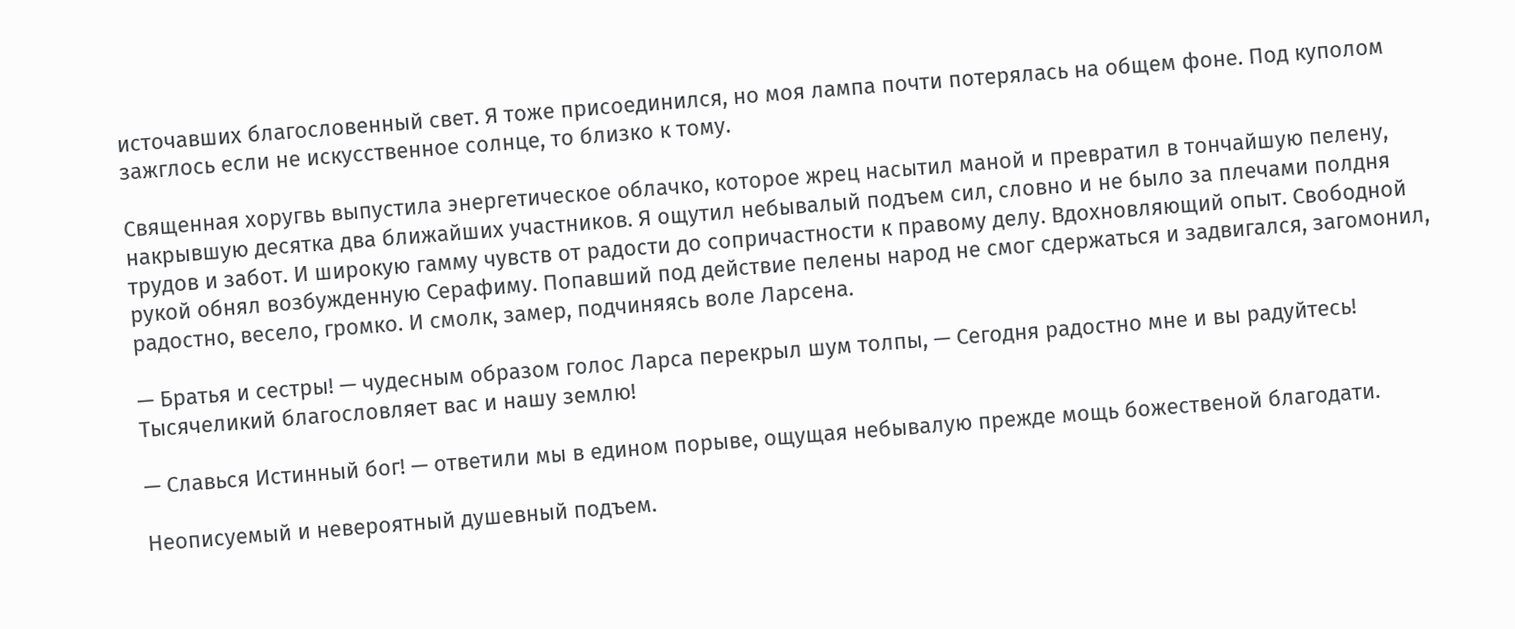источавших благословенный свет. Я тоже присоединился, но моя лампа почти потерялась на общем фоне. Под куполом зажглось если не искусственное солнце, то близко к тому.

Священная хоругвь выпустила энергетическое облачко, которое жрец насытил маной и превратил в тончайшую пелену, накрывшую десятка два ближайших участников. Я ощутил небывалый подъем сил, словно и не было за плечами полдня трудов и забот. И широкую гамму чувств от радости до сопричастности к правому делу. Вдохновляющий опыт. Свободной рукой обнял возбужденную Серафиму. Попавший под действие пелены народ не смог сдержаться и задвигался, загомонил, радостно, весело, громко. И смолк, замер, подчиняясь воле Ларсена.

— Братья и сестры! — чудесным образом голос Ларса перекрыл шум толпы, — Сегодня радостно мне и вы радуйтесь! Тысячеликий благословляет вас и нашу землю!

— Славься Истинный бог! — ответили мы в едином порыве, ощущая небывалую прежде мощь божественой благодати.

Неописуемый и невероятный душевный подъем.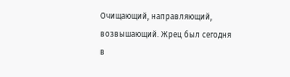Очищающий, направляющий, возвышающий. Жрец был сегодня в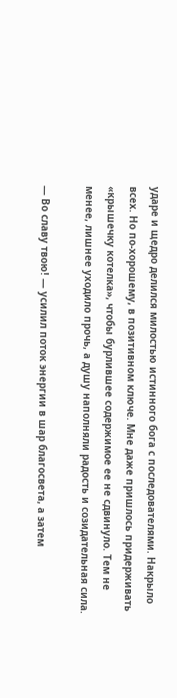ударе и щедро делился милостью истинного бога с последователями. Накрыло всех. Но по-хорошему, в позитивном ключе. Мне даже пришлось придерживать «крышечку котелка», чтобы бурлившее содержимое ее не сдвинуло. Тем не менее, лишнее уходило прочь, а душу наполняли радость и созидательная сила.

— Во славу твою! — усилил поток энергии в шар благосвета, а затем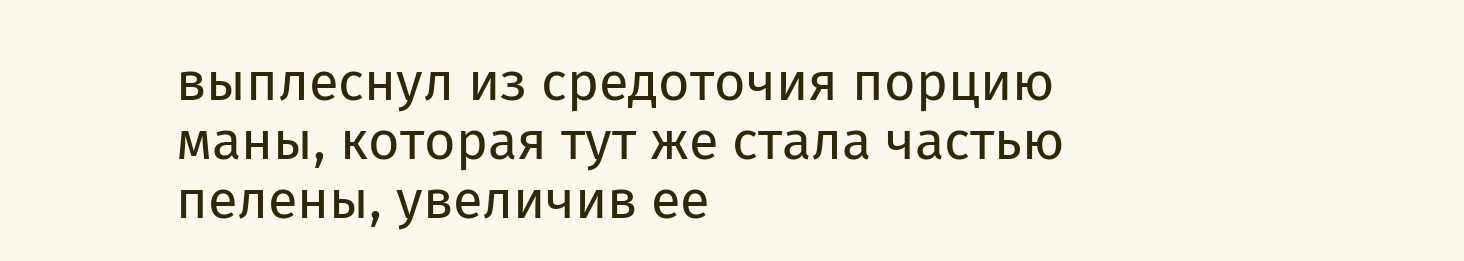выплеснул из средоточия порцию маны, которая тут же стала частью пелены, увеличив ее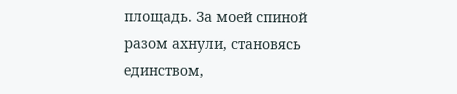площадь. За моей спиной разом ахнули, становясь единством,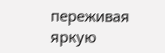переживая яркую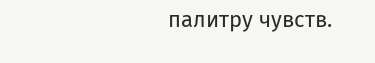палитру чувств.